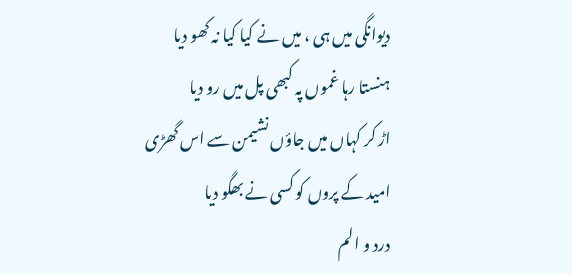دیوانگی میں ہی ، میں نے کیا کیا نہ کھو دیا
ہنستا رہا غموں پہ کبھی پل میں رو دیا
اڑ کر کہاں میں جاؤں نشیمن سے اس گھڑی
امید کے پروں کو کسی نے بھگو دیا
درد و الم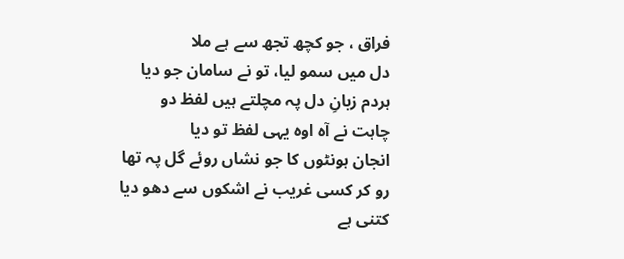فراق ، جو کچھ تجھ سے ہے ملا
دل میں سمو لیا، تو نے سامان جو دیا
ہردم زبانِ دل پہ مچلتے ہیں لفظ دو
چاہت نے آہ اوہ یہی لفظ تو دیا
انجان ہونٹوں کا جو نشاں روئے گل پہ تھا
رو کر کسی غریب نے اشکوں سے دھو دیا
کتنی ہے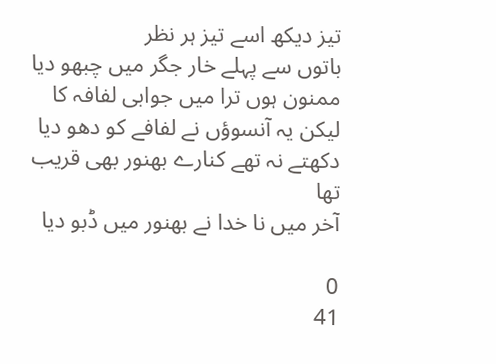تیز دیکھ اسے تیز ہر نظر
باتوں سے پہلے خار جگر میں چبھو دیا
ممنون ہوں ترا میں جوابی لفافہ کا
لیکن یہ آنسوؤں نے لفافے کو دھو دیا
دکھتے نہ تھے کنارے بھنور بھی قریب تھا
آخر میں نا خدا نے بھنور میں ڈبو دیا

0
41